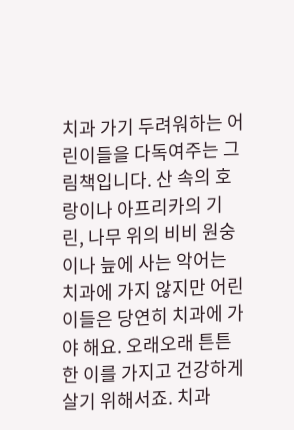치과 가기 두려워하는 어린이들을 다독여주는 그림책입니다. 산 속의 호랑이나 아프리카의 기린, 나무 위의 비비 원숭이나 늪에 사는 악어는 치과에 가지 않지만 어린이들은 당연히 치과에 가야 해요. 오래오래 튼튼한 이를 가지고 건강하게 살기 위해서죠. 치과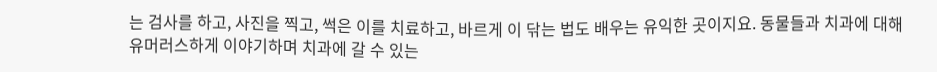는 검사를 하고, 사진을 찍고, 썩은 이를 치료하고, 바르게 이 닦는 법도 배우는 유익한 곳이지요. 동물들과 치과에 대해 유머러스하게 이야기하며 치과에 갈 수 있는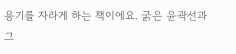용기를 자라게 하는 책이에요. 굵은 윤곽선과 그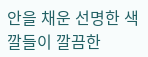안을 채운 선명한 색깔들이 깔끔한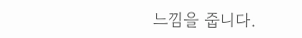느낌을 줍니다.